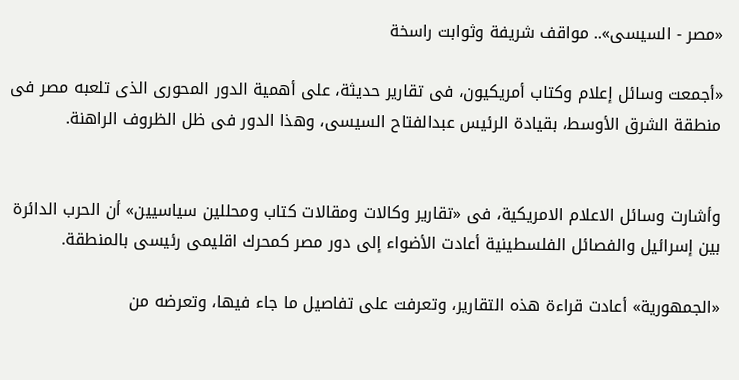«مصر - السيسى».. مواقف شريفة وثوابت راسخة

«أجمعت وسائل إعلام وكتاب أمريكيون، فى تقارير حديثة، على أهمية الدور المحورى الذى تلعبه مصر فى منطقة الشرق الأوسط، بقيادة الرئيس عبدالفتاح السيسى، وهذا الدور فى ظل الظروف الراهنة.


وأشارت وسائل الاعلام الامريكية، فى «تقارير وكالات ومقالات كتاب ومحللين سياسيين» أن الحرب الدائرة بين إسرائيل والفصائل الفلسطينية أعادت الأضواء إلى دور مصر كمحرك اقليمى رئيسى بالمنطقة.

«الجمهورية» أعادت قراءة هذه التقارير، وتعرفت على تفاصيل ما جاء فيها، وتعرضه من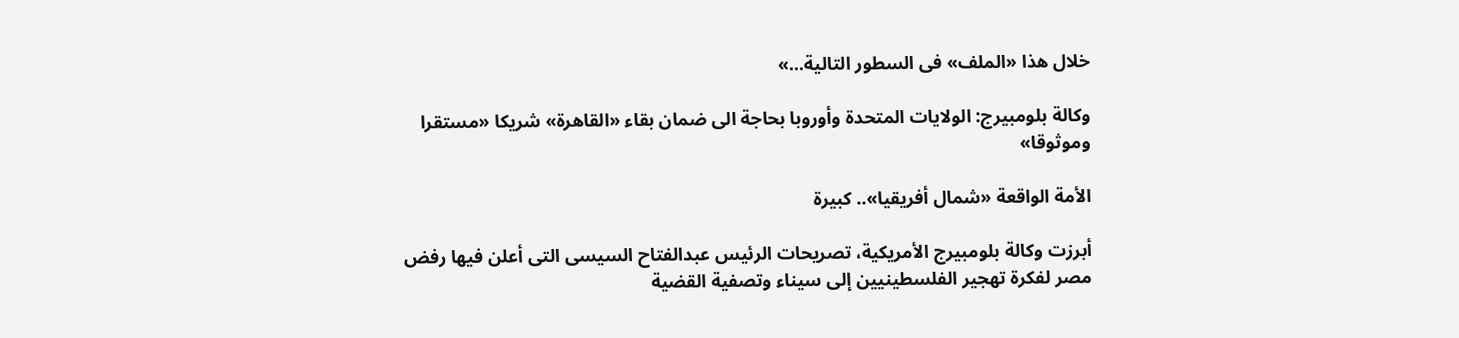خلال هذا «الملف» فى السطور التالية...»

وكالة بلومبيرج: الولايات المتحدة وأوروبا بحاجة الى ضمان بقاء «القاهرة» شريكا «مستقرا وموثوقا»

الأمة الواقعة «شمال أفريقيا».. كبيرة

أبرزت وكالة بلومبيرج الأمريكية، تصريحات الرئيس عبدالفتاح السيسى التى أعلن فيها رفض مصر لفكرة تهجير الفلسطينيين إلى سيناء وتصفية القضية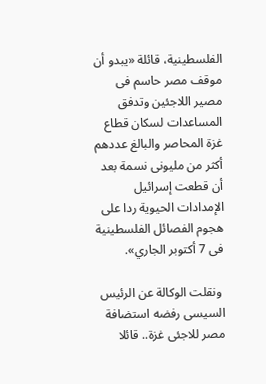الفلسطينية، قائلة «يبدو أن موقف مصر حاسم فى مصير اللاجئين وتدفق المساعدات لسكان قطاع غزة المحاصر والبالغ عددهم أكثر من مليونى نسمة بعد أن قطعت إسرائيل الإمدادات الحيوية ردا على هجوم الفصائل الفلسطينية فى 7 أكتوبر الجاري».

 ونقلت الوكالة عن الرئيس السيسى رفضه استضافة مصر للاجئى غزة.. قائلا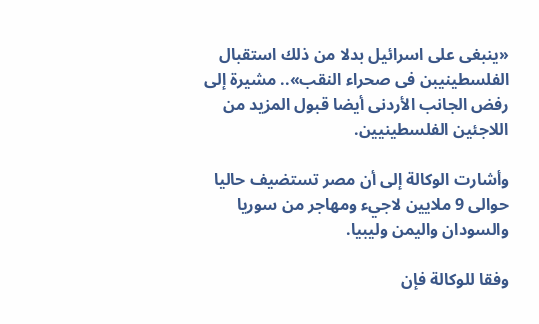«ينبغى على اسرائيل بدلا من ذلك استقبال الفلسطينيبن فى صحراء النقب».. مشيرة إلى رفض الجانب الأردنى أيضا قبول المزيد من اللاجئين الفلسطينيين.

وأشارت الوكالة إلى أن مصر تستضيف حاليا حوالى 9 ملايين لاجيء ومهاجر من سوريا والسودان واليمن وليبيا.

وفقا للوكالة فإن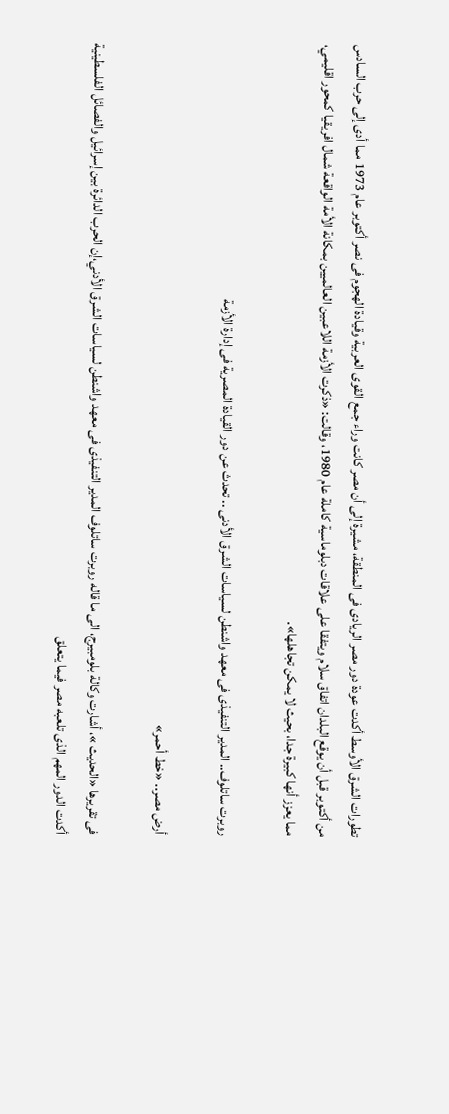تطورات الشرق الأوسط أكدت عودة دور مصر الريادى فى المنطقة، مشيرة إلى أن مصر كانت وراء جمع القوى العربية وقيادة الهجوم فى نصر أكتوبر عام 1973 مما أدى إلى حرب السادس من أكتوبر قبل أن يوقع البلدان اتفاق سلام ويتفقا على علاقات دبلوماسية كاملة عام 1980، وقالت: «ذكرت الأزمة اللاعبين العالميين بمكانة الأمة الواقعة شمال افريقيا كمحور اقليمي، مما يعزز أنها كبيرة جدا، بحيث لا يمكن تجاهلها».

روبرت ساتلوف.. المدير التنفيذى فى معهد واشنطن لسياسات الشرق الأدنى .. تحدث عن دور القيادة المصرية فى إدارة الأزمة

أرض مصر.. «خط أحمر»

فى تقريرها «الحديث »، أشارت وكالة بلومبيرج، الى ما قاله روبرت ساتلوف المدير التنفيذى فى معهد واشنطن لسياسات الشرق الأدني،إن الحرب الدائرة بين إسرائيل والفصائل الفلسطينية  أكدت الدور المهم الذى تلعبه مصر فيما يتعلق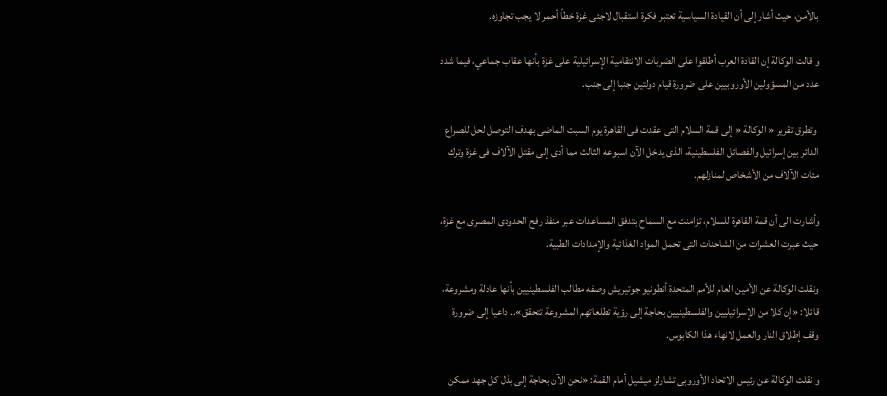بالأمن، حيث أشار إلى أن القيادة السياسية تعتبر فكرة استقبال لاجئى غزة خطاً أحمر لا يجب تجاوزه.

و قالت الوكالة إن القادة العرب أطلقوا على الضربات الانتقامية الإسرائيلية على غزة بأنها عقاب جماعي، فيما شدد عدد من المسؤولين الأوروبيين على ضرورة قيام دولتين جنبا إلى جنب.

 وتطرق تقرير « الوكالة « إلى قمة السلام التى عقدت فى القاهرة يوم السبت الماضى بهدف التوصل لحل للصراع الدائر بين إسرائيل والفصائل الفلسطينية، الذى يدخل الآن اسبوعه الثالث مما أدى إلى مقتل الآلاف فى غزة وترك مئات الآلاف من الأشخاص لمنازلهم.

وأشارت الى أن قمة القاهرة للسلام، تزامنت مع السماح بتدفق المساعدات عبر منفذ رفح الحدودى المصرى مع غزة، حيث عبرت العشرات من الشاحنات التى تحمل المواد الغذائية والإمدادات الطبية.

ونقلت الوكالة عن الأمين العام للأمم المتحدة أنطونيو جوتيريش وصفه مطالب الفلسطينيين بأنها عادلة ومشروعة، قائلا: «إن كلا من الإسرائيليين والفلسطينيين بحاجة إلى رؤية تطلعاتهم المشروعة تتحقق».. داعيا إلى ضرورة وقف إطلاق النار والعمل لانهاء هذا الكابوس.

و نقلت الوكالة عن رئيس الاتحاد الأوروبى تشارلز ميشيل أمام القمة: «نحن الآن بحاجة إلى بذل كل جهد ممكن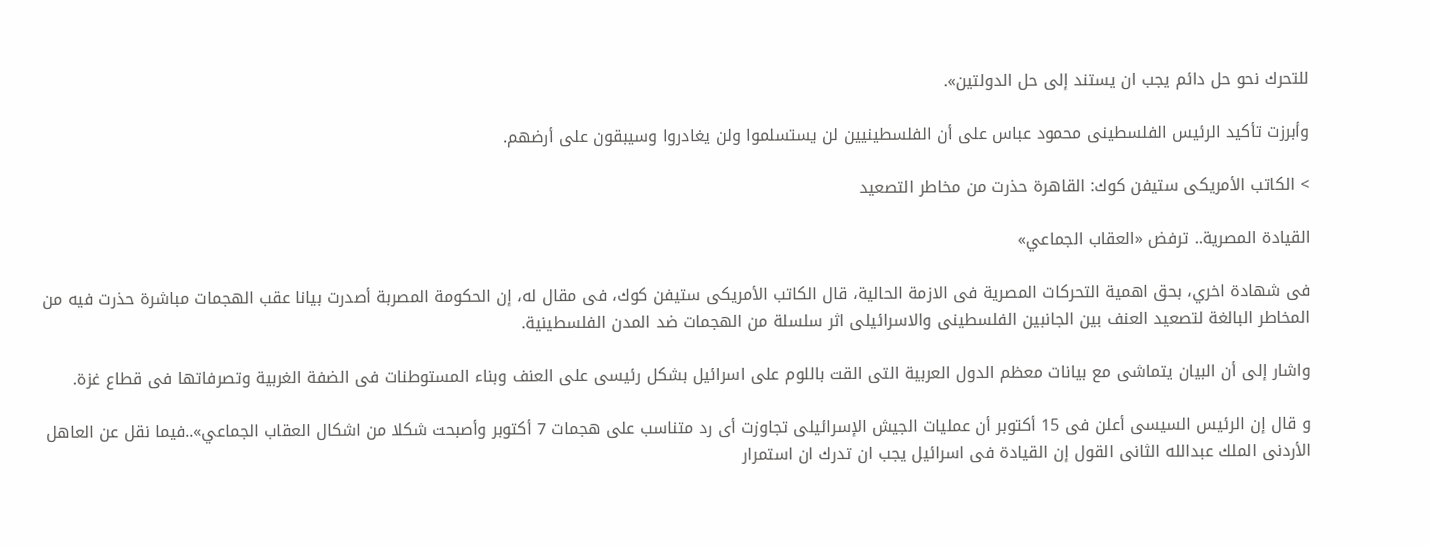للتحرك نحو حل دائم يجب ان يستند إلى حل الدولتين».

وأبرزت تأكيد الرئيس الفلسطينى محمود عباس على أن الفلسطينيين لن يستسلموا ولن يغادروا وسيبقون على أرضهم.

> الكاتب الأمريكى ستيفن كوك: القاهرة حذرت من مخاطر التصعيد

القيادة المصرية.. ترفض «العقاب الجماعي»

فى شهادة اخري، بحق اهمية التحركات المصرية فى الازمة الحالية، قال الكاتب الأمريكى ستيفن كوك، فى مقال له، إن الحكومة المصربة أصدرت بيانا عقب الهجمات مباشرة حذرت فيه من المخاطر البالغة لتصعيد العنف بين الجانبين الفلسطينى والاسرائيلى اثر سلسلة من الهجمات ضد المدن الفلسطينية.

واشار إلى أن البيان يتماشى مع بيانات معظم الدول العربية التى القت باللوم على اسرائيل بشكل رئيسى على العنف وبناء المستوطنات فى الضفة الغربية وتصرفاتها فى قطاع غزة.

و قال إن الرئيس السيسى أعلن فى 15 أكتوبر أن عمليات الجيش الإسرائيلى تجاوزت أى رد متناسب على هجمات 7 أكتوبر وأصبحت شكلا من اشكال العقاب الجماعي»..فيما نقل عن العاهل الأردنى الملك عبدالله الثانى القول إن القيادة فى اسرائيل يجب ان تدرك ان استمرار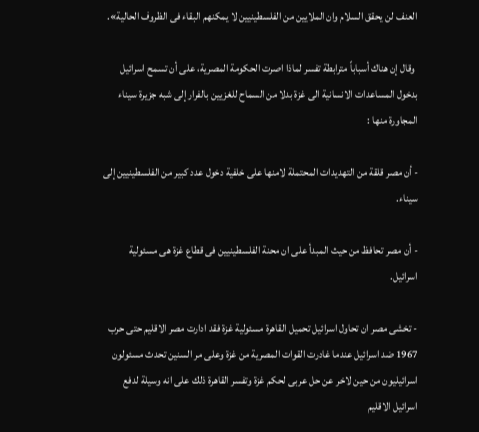العنف لن يحقق السلام وان الملايين من الفلسطينيين لا يمكنهم البقاء فى الظروف الحالية».

 وقال إن هناك أسباباً مترابطة تفسر لماذا اصرت الحكومة المصرية، على أن تسمح اسرائيل بدخول المساعدات الانسانية الى غزة بدلا من السماح للغزيين بالفرار إلى شبه جزيرة سيناء المجاورة منها :

- أن مصر قلقة من التهديدات المحتملة لامنها على خلفية دخول عدد كبير من الفلسطينيين إلى سيناء.

- أن مصر تحافظ من حيث المبدأ على ان محنة الفلسطينيين فى قطاع غزة هى مسئولية اسرائيل.

- تخشى مصر ان تحاول اسرائيل تحميل القاهرة مسئولية غزة فقد ادارت مصر الاقليم حتى حرب 1967 ضد اسرائيل عندما غادرت القوات المصرية من غزة وعلى مر السنين تحدث مسئولون اسرائيليون من حين لاخر عن حل عربى لحكم غزة وتفسر القاهرة ذلك على انه وسيلة لدفع اسرائيل الاقليم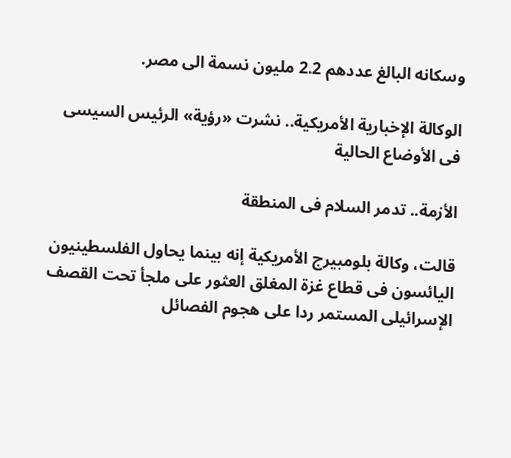وسكانه البالغ عددهم 2.2 مليون نسمة الى مصر.

الوكالة الإخبارية الأمريكية.. نشرت «رؤية» الرئيس السيسى فى الأوضاع الحالية

الأزمة.. تدمر السلام فى المنطقة

قالت، وكالة بلومبيرج الأمريكية إنه بينما يحاول الفلسطينيون اليائسون فى قطاع غزة المغلق العثور على ملجأ تحت القصف الإسرائيلى المستمر ردا على هجوم الفصائل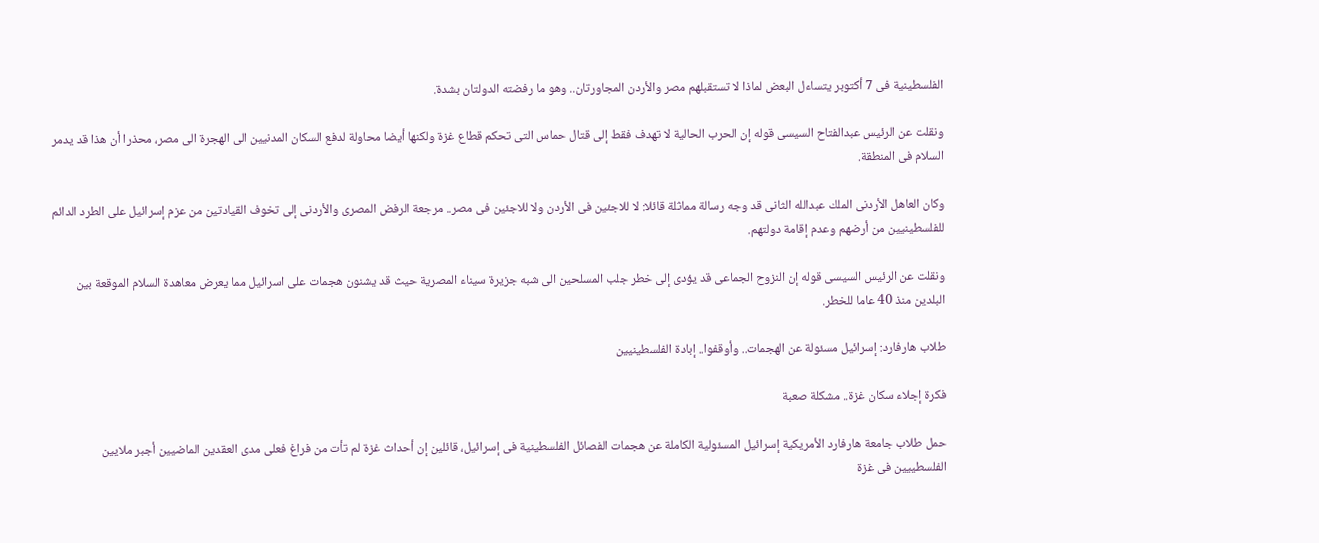الفلسطينية فى 7 أكتوبر يتساءل البعض لماذا لا تستقبلهم مصر والأردن المجاورتان.. وهو ما رفضته الدولتان بشدة.

ونقلت عن الرئيس عبدالفتاح السيسى قوله إن الحرب الحالية لا تهدف فقط إلى قتال حماس التى تحكم قطاع غزة ولكنها أيضا محاولة لدفع السكان المدنيين الى الهجرة الى مصر، محذرا أن هذا قد يدمر السلام فى المنطقة.

وكان العاهل الأردنى الملك عبدالله الثانى قد وجه رسالة مماثلة قائلا: لا للاجئين فى الأردن ولا للاجئين فى مصر.. مرجعة الرفض المصرى والأردنى إلى تخوف القيادتين من عزم إسرائيل على الطرد الدائم للفلسطينيين من أرضهم وعدم إقامة دولتهم.

ونقلت عن الرئيس السيسى قوله إن النزوح الجماعى قد يؤدى إلى خطر جلب المسلحين الى شبه جزيرة سيناء المصرية حيث قد يشنون هجمات على اسرائيل مما يعرض معاهدة السلام الموقعة بين البلدين منذ 40 عاما للخطر.

طلاب هارفارد: إسرائيل مسئولة عن الهجمات.. وأوقفوا.. إبادة الفلسطينيين

فكرة إجلاء سكان غزة.. مشكلة صعبة

حمل طلاب جامعة هارفارد الأمريكية إسرائيل المسئولية الكاملة عن هجمات الفصائل الفلسطينية فى إسرائيل، قائلين إن أحداث غزة لم تأت من فراغ فعلى مدى العقدين الماضيين أجبر ملايين الفلسطييين فى غزة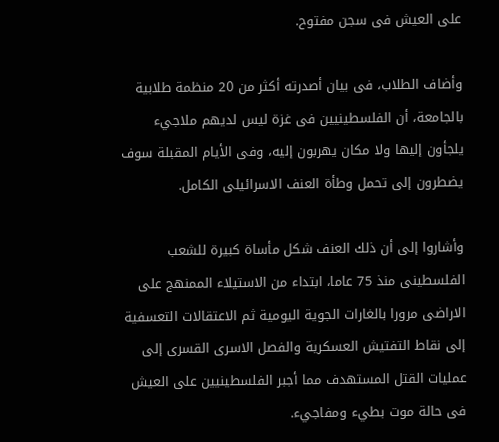على العيش فى سجن مفتوح.

وأضاف الطلاب، فى بيان أصدرته أكثر من 20 منظمة طلابية بالجامعة، أن الفلسطينيين فى غزة ليس لديهم ملاجيء يلجأون إليها ولا مكان يهربون إليه، وفى الأيام المقبلة سوف يضطرون إلى تحمل وطأة العنف الاسرائيلى الكامل.

وأشاروا إلى أن ذلك العنف شكل مأساة كبيرة للشعب الفلسطينى منذ 75 عاما، ابتداء من الاستيلاء الممنهج على الاراضى مرورا بالغارات الجوية اليومية ثم الاعتقالات التعسفية إلى نقاط التفتيش العسكرية والفصل الاسرى القسرى إلى عمليات القتل المستهدف مما أجبر الفلسطينيين على العيش فى حالة موت بطيء ومفاجيء.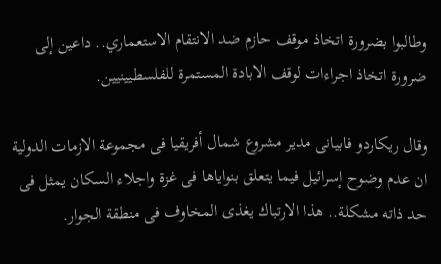وطالبوا بضرورة اتخاذ موقف حازم ضد الانتقام الاستعماري.. داعين إلى ضرورة اتخاذ اجراءات لوقف الابادة المستمرة للفلسطيينيين.

وقال ريكاردو فابيانى مدير مشروع شمال أفريقيا فى مجموعة الازمات الدولية ان عدم وضوح إسرائيل فيما يتعلق بنواياها فى غزة واجلاء السكان يمثل فى حد ذاته مشكلة.. هذا الارتباك يغذى المخاوف فى منطقة الجوار.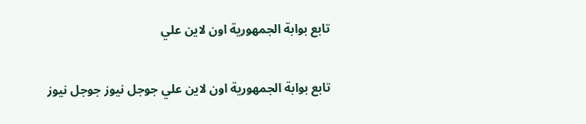تابع بوابة الجمهورية اون لاين علي

تابع بوابة الجمهورية اون لاين علي جوجل نيوز جوجل نيوز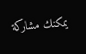يمكنك مشاركة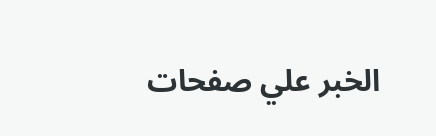الخبر علي صفحات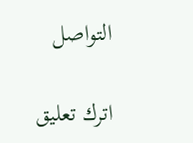التواصل

اترك تعليق